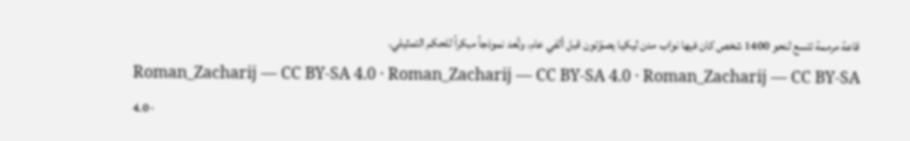قاعة مرممة تتسع لنحو 1400 شخص كان فيها نواب مدن ليكيا يصوّتون قبل ألفي عام، وتُعد نموذجاً مبكراً للحكم التمثيلي.
Roman_Zacharij — CC BY-SA 4.0 · Roman_Zacharij — CC BY-SA 4.0 · Roman_Zacharij — CC BY-SA 4.0 ·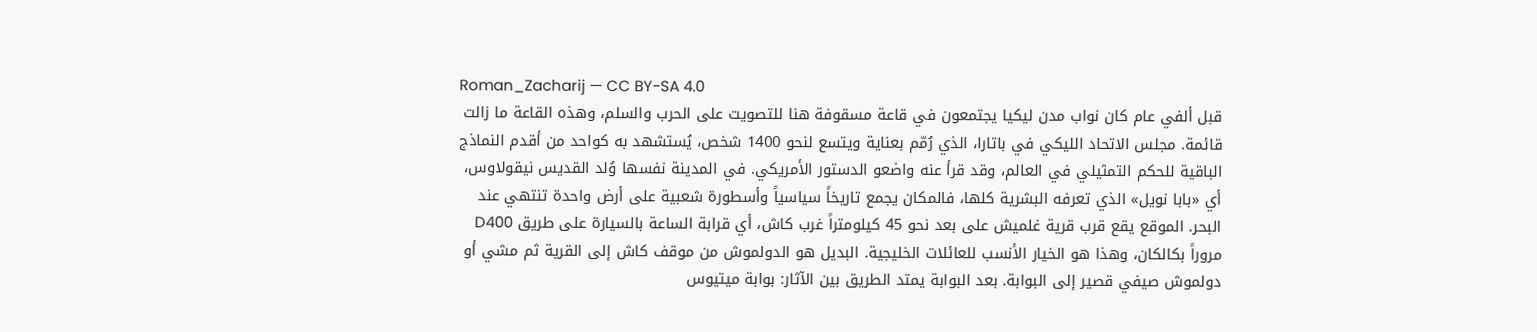Roman_Zacharij — CC BY-SA 4.0
قبل ألفي عام كان نواب مدن ليكيا يجتمعون في قاعة مسقوفة هنا للتصويت على الحرب والسلم، وهذه القاعة ما زالت قائمة. مجلس الاتحاد الليكي في باتارا، الذي رُمّم بعناية ويتسع لنحو 1400 شخص، يُستشهد به كواحد من أقدم النماذج الباقية للحكم التمثيلي في العالم، وقد قرأ عنه واضعو الدستور الأمريكي. في المدينة نفسها وُلد القديس نيقولاوس، أي «بابا نويل» الذي تعرفه البشرية كلها، فالمكان يجمع تاريخاً سياسياً وأسطورة شعبية على أرض واحدة تنتهي عند البحر. الموقع يقع قرب قرية غلميش على بعد نحو 45 كيلومتراً غرب كاش، أي قرابة الساعة بالسيارة على طريق D400 مروراً بكالكان، وهذا هو الخيار الأنسب للعائلات الخليجية. البديل هو الدولموش من موقف كاش إلى القرية ثم مشي أو دولموش صيفي قصير إلى البوابة. بعد البوابة يمتد الطريق بين الآثار: بوابة ميتيوس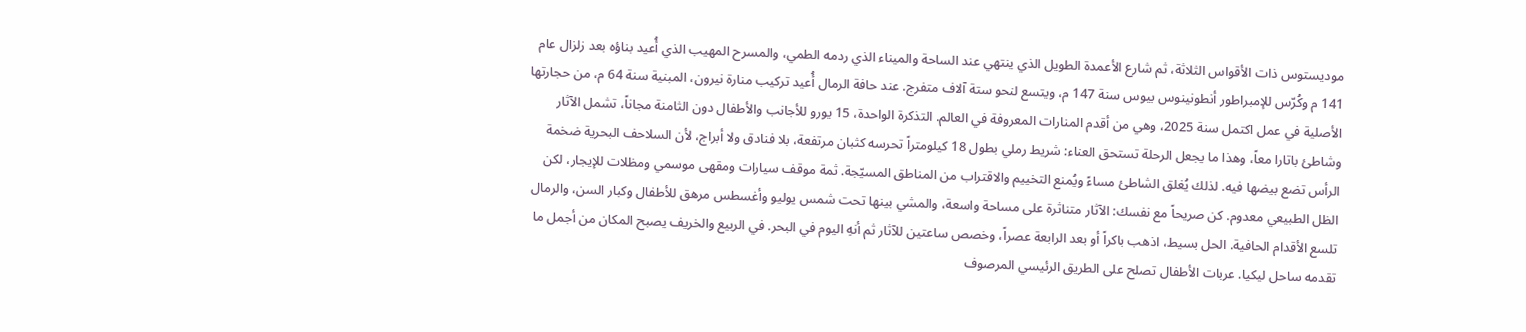موديستوس ذات الأقواس الثلاثة، ثم شارع الأعمدة الطويل الذي ينتهي عند الساحة والميناء الذي ردمه الطمي، والمسرح المهيب الذي أُعيد بناؤه بعد زلزال عام 141 م وكُرّس للإمبراطور أنطونينوس بيوس سنة 147 م، ويتسع لنحو ستة آلاف متفرج. عند حافة الرمال أُعيد تركيب منارة نيرون، المبنية سنة 64 م، من حجارتها الأصلية في عمل اكتمل سنة 2025، وهي من أقدم المنارات المعروفة في العالم. التذكرة الواحدة، 15 يورو للأجانب والأطفال دون الثامنة مجاناً، تشمل الآثار وشاطئ باتارا معاً، وهذا ما يجعل الرحلة تستحق العناء: شريط رملي بطول 18 كيلومتراً تحرسه كثبان مرتفعة، بلا فنادق ولا أبراج، لأن السلاحف البحرية ضخمة الرأس تضع بيضها فيه. لذلك يُغلق الشاطئ مساءً ويُمنع التخييم والاقتراب من المناطق المسيّجة. ثمة موقف سيارات ومقهى موسمي ومظلات للإيجار، لكن الظل الطبيعي معدوم. كن صريحاً مع نفسك: الآثار متناثرة على مساحة واسعة، والمشي بينها تحت شمس يوليو وأغسطس مرهق للأطفال وكبار السن، والرمال تلسع الأقدام الحافية. الحل بسيط، اذهب باكراً أو بعد الرابعة عصراً، وخصص ساعتين للآثار ثم أنهِ اليوم في البحر. في الربيع والخريف يصبح المكان من أجمل ما تقدمه ساحل ليكيا. عربات الأطفال تصلح على الطريق الرئيسي المرصوف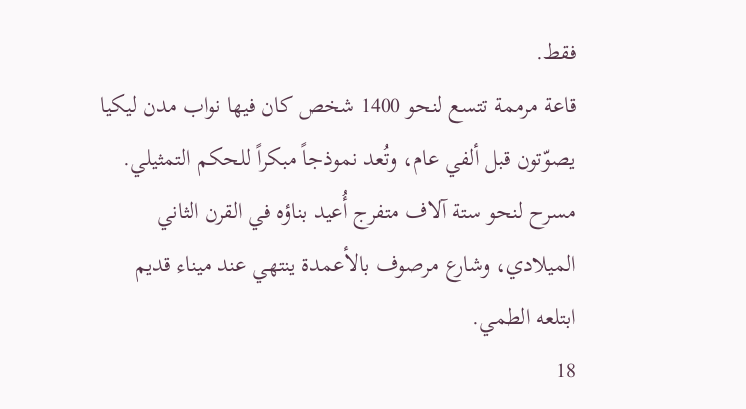فقط.
قاعة مرممة تتسع لنحو 1400 شخص كان فيها نواب مدن ليكيا يصوّتون قبل ألفي عام، وتُعد نموذجاً مبكراً للحكم التمثيلي.
مسرح لنحو ستة آلاف متفرج أُعيد بناؤه في القرن الثاني الميلادي، وشارع مرصوف بالأعمدة ينتهي عند ميناء قديم ابتلعه الطمي.
18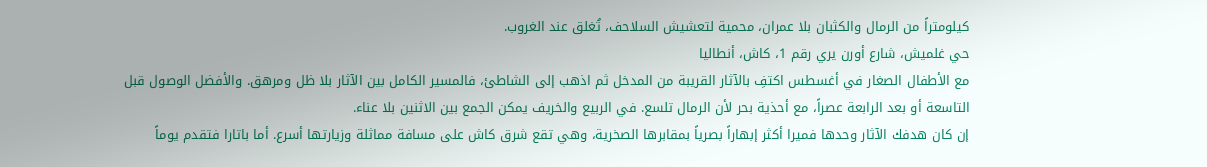كيلومتراً من الرمال والكثبان بلا عمران، محمية لتعشيش السلاحف، تُغلق عند الغروب.
حي غلميش، شارع أورن يري رقم 1، كاش، أنطاليا
مع الأطفال الصغار في أغسطس اكتفِ بالآثار القريبة من المدخل ثم اذهب إلى الشاطئ، فالمسير الكامل بين الآثار بلا ظل ومرهق. والأفضل الوصول قبل التاسعة أو بعد الرابعة عصراً، مع أحذية بحر لأن الرمال تلسع. في الربيع والخريف يمكن الجمع بين الاثنين بلا عناء.
إن كان هدفك الآثار وحدها فميرا أكثر إبهاراً بصرياً بمقابرها الصخرية، وهي تقع شرق كاش على مسافة مماثلة وزيارتها أسرع. أما باتارا فتقدم يوماً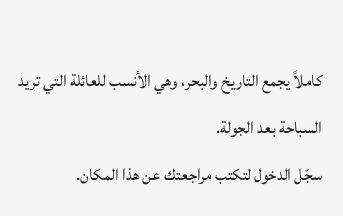كاملاً يجمع التاريخ والبحر، وهي الأنسب للعائلة التي تريد السباحة بعد الجولة.
سجّل الدخول لتكتب مراجعتك عن هذا المكان.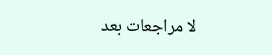لا مراجعات بعد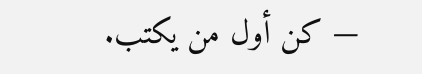— كن أول من يكتب.